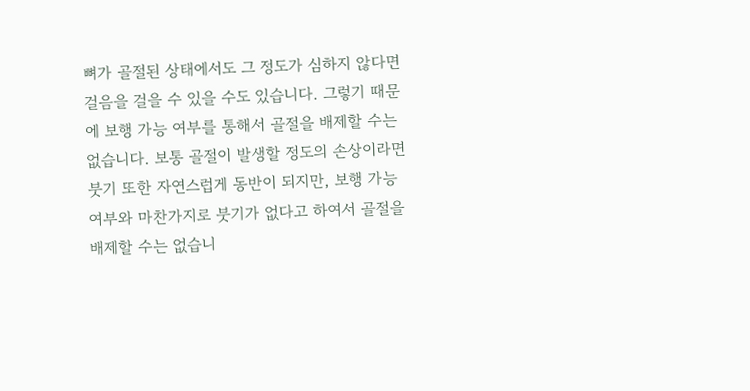뼈가 골절된 상태에서도 그 정도가 심하지 않다면 걸음을 걸을 수 있을 수도 있습니다. 그렇기 때문에 보행 가능 여부를 통해서 골절을 배제할 수는 없습니다. 보통 골절이 발생할 정도의 손상이라면 붓기 또한 자연스럽게 동반이 되지만, 보행 가능 여부와 마찬가지로 붓기가 없다고 하여서 골절을 배제할 수는 없습니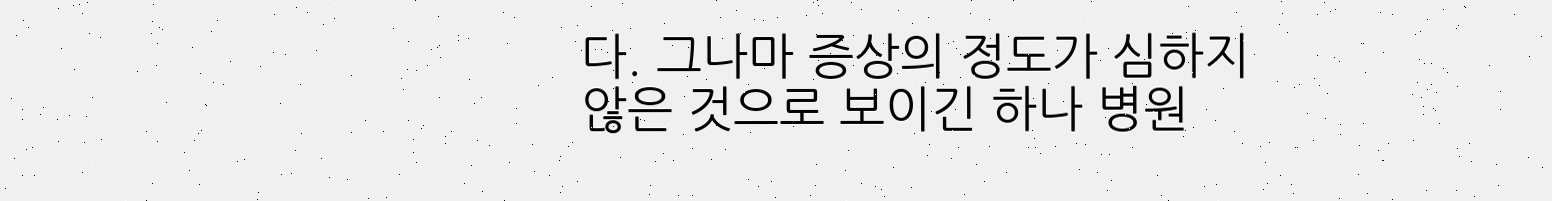다. 그나마 증상의 정도가 심하지 않은 것으로 보이긴 하나 병원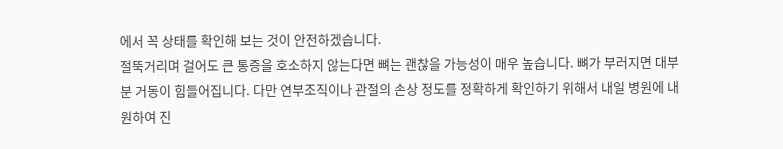에서 꼭 상태를 확인해 보는 것이 안전하겠습니다.
절뚝거리며 걸어도 큰 통증을 호소하지 않는다면 뼈는 괜찮을 가능성이 매우 높습니다. 뼈가 부러지면 대부분 거동이 힘들어집니다. 다만 연부조직이나 관절의 손상 정도를 정확하게 확인하기 위해서 내일 병원에 내원하여 진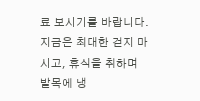료 보시기를 바랍니다. 지금은 최대한 걷지 마시고, 휴식을 취하며 발목에 냉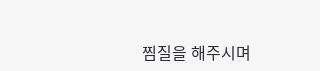찜질을 해주시며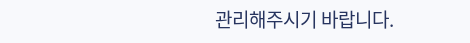관리해주시기 바랍니다.